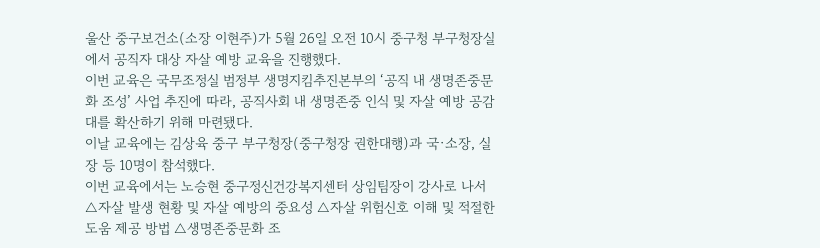울산 중구보건소(소장 이현주)가 5월 26일 오전 10시 중구청 부구청장실에서 공직자 대상 자살 예방 교육을 진행했다.
이번 교육은 국무조정실 범정부 생명지킴추진본부의 ‘공직 내 생명존중문화 조성’ 사업 추진에 따라, 공직사회 내 생명존중 인식 및 자살 예방 공감대를 확산하기 위해 마련됐다.
이날 교육에는 김상육 중구 부구청장(중구청장 권한대행)과 국·소장, 실장 등 10명이 참석했다.
이번 교육에서는 노승현 중구정신건강복지센터 상임팀장이 강사로 나서 △자살 발생 현황 및 자살 예방의 중요성 △자살 위험신호 이해 및 적절한 도움 제공 방법 △생명존중문화 조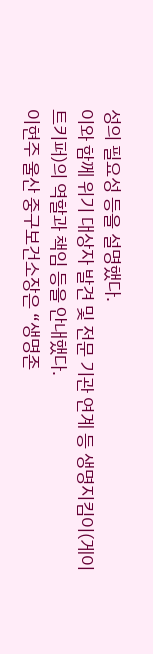성의 필요성 등을 설명했다.
이와 함께 위기 대상자 발견 및 전문 기관 연계 등 생명지킴이(게이트키퍼)의 역할과 책임 등을 안내했다.
이현주 울산 중구보건소장은 “생명존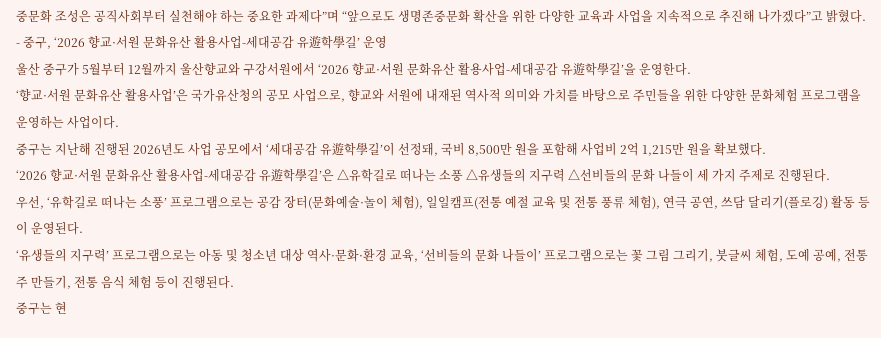중문화 조성은 공직사회부터 실천해야 하는 중요한 과제다”며 “앞으로도 생명존중문화 확산을 위한 다양한 교육과 사업을 지속적으로 추진해 나가겠다”고 밝혔다.
- 중구, ‘2026 향교·서원 문화유산 활용사업-세대공감 유遊학學길’ 운영
울산 중구가 5월부터 12월까지 울산향교와 구강서원에서 ‘2026 향교·서원 문화유산 활용사업-세대공감 유遊학學길’을 운영한다.
‘향교·서원 문화유산 활용사업’은 국가유산청의 공모 사업으로, 향교와 서원에 내재된 역사적 의미와 가치를 바탕으로 주민들을 위한 다양한 문화체험 프로그램을 운영하는 사업이다.
중구는 지난해 진행된 2026년도 사업 공모에서 ‘세대공감 유遊학學길’이 선정돼, 국비 8,500만 원을 포함해 사업비 2억 1,215만 원을 확보했다.
‘2026 향교·서원 문화유산 활용사업-세대공감 유遊학學길’은 △유학길로 떠나는 소풍 △유생들의 지구력 △선비들의 문화 나들이 세 가지 주제로 진행된다.
우선, ‘유학길로 떠나는 소풍’ 프로그램으로는 공감 장터(문화예술·놀이 체험), 일일캠프(전통 예절 교육 및 전통 풍류 체험), 연극 공연, 쓰담 달리기(플로깅) 활동 등이 운영된다.
‘유생들의 지구력’ 프로그램으로는 아동 및 청소년 대상 역사·문화·환경 교육, ‘선비들의 문화 나들이’ 프로그램으로는 꽃 그림 그리기, 붓글씨 체험, 도예 공예, 전통주 만들기, 전통 음식 체험 등이 진행된다.
중구는 현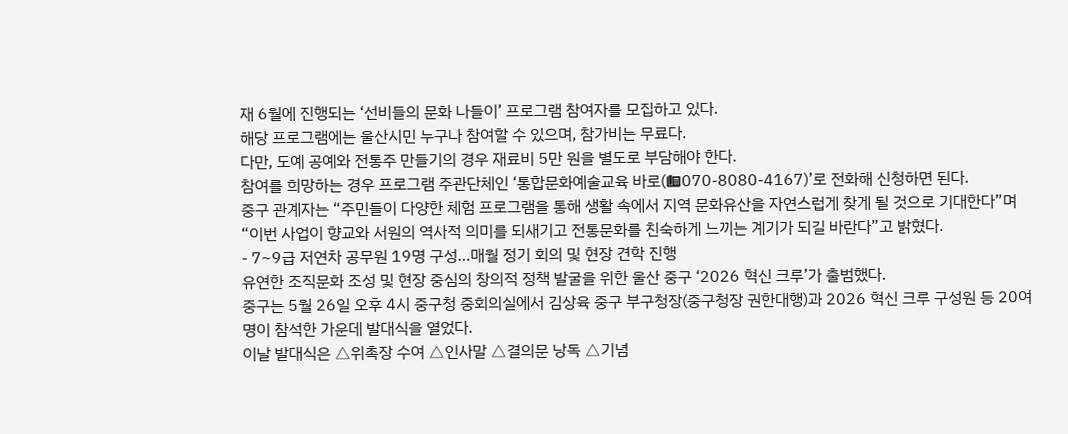재 6월에 진행되는 ‘선비들의 문화 나들이’ 프로그램 참여자를 모집하고 있다.
해당 프로그램에는 울산시민 누구나 참여할 수 있으며, 참가비는 무료다.
다만, 도예 공예와 전통주 만들기의 경우 재료비 5만 원을 별도로 부담해야 한다.
참여를 희망하는 경우 프로그램 주관단체인 ‘통합문화예술교육 바로(☎070-8080-4167)’로 전화해 신청하면 된다.
중구 관계자는 “주민들이 다양한 체험 프로그램을 통해 생활 속에서 지역 문화유산을 자연스럽게 찾게 될 것으로 기대한다”며 “이번 사업이 향교와 서원의 역사적 의미를 되새기고 전통문화를 친숙하게 느끼는 계기가 되길 바란다”고 밝혔다.
- 7~9급 저연차 공무원 19명 구성…매월 정기 회의 및 현장 견학 진행
유연한 조직문화 조성 및 현장 중심의 창의적 정책 발굴을 위한 울산 중구 ‘2026 혁신 크루’가 출범했다.
중구는 5월 26일 오후 4시 중구청 중회의실에서 김상육 중구 부구청장(중구청장 권한대행)과 2026 혁신 크루 구성원 등 20여 명이 참석한 가운데 발대식을 열었다.
이날 발대식은 △위촉장 수여 △인사말 △결의문 낭독 △기념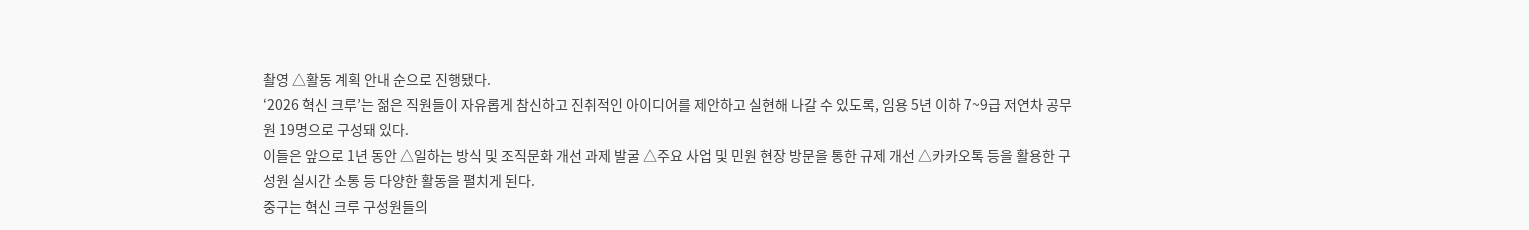촬영 △활동 계획 안내 순으로 진행됐다.
‘2026 혁신 크루’는 젊은 직원들이 자유롭게 참신하고 진취적인 아이디어를 제안하고 실현해 나갈 수 있도록, 임용 5년 이하 7~9급 저연차 공무원 19명으로 구성돼 있다.
이들은 앞으로 1년 동안 △일하는 방식 및 조직문화 개선 과제 발굴 △주요 사업 및 민원 현장 방문을 통한 규제 개선 △카카오톡 등을 활용한 구성원 실시간 소통 등 다양한 활동을 펼치게 된다.
중구는 혁신 크루 구성원들의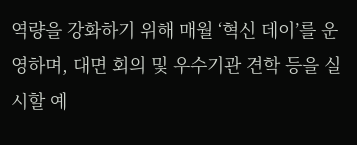역량을 강화하기 위해 매월 ‘혁신 데이’를 운영하며, 대면 회의 및 우수기관 견학 등을 실시할 예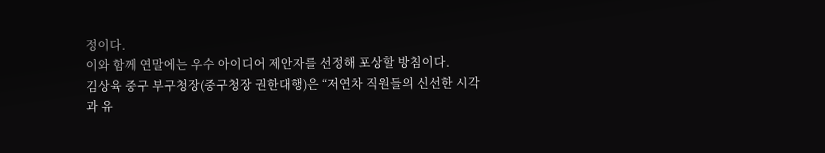정이다.
이와 함께 연말에는 우수 아이디어 제안자를 선정해 포상할 방침이다.
김상육 중구 부구청장(중구청장 권한대행)은 “저연차 직원들의 신선한 시각과 유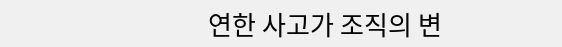연한 사고가 조직의 변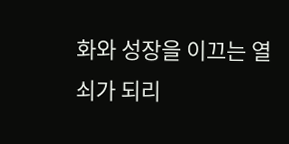화와 성장을 이끄는 열쇠가 되리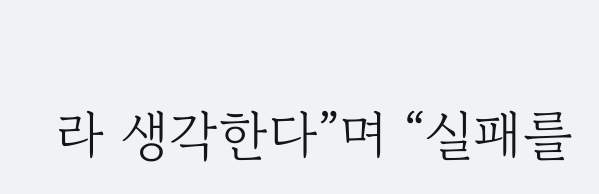라 생각한다”며 “실패를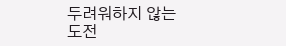두려워하지 않는 도전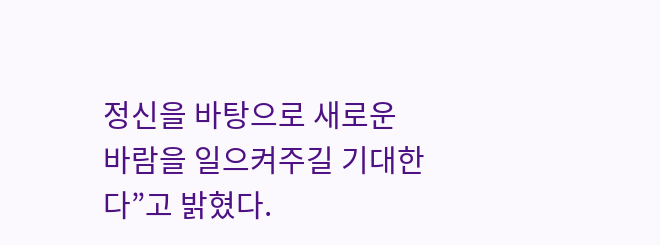정신을 바탕으로 새로운 바람을 일으켜주길 기대한다”고 밝혔다.